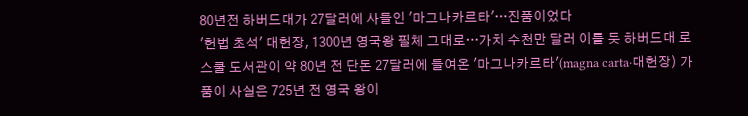80년전 하버드대가 27달러에 사들인 '마그나카르타'…진품이었다
'헌법 초석' 대헌장, 1300년 영국왕 필체 그대로…가치 수천만 달러 이를 듯 하버드대 로스쿨 도서관이 약 80년 전 단돈 27달러에 들여온 '마그나카르타'(magna carta·대헌장) 가품이 사실은 725년 전 영국 왕이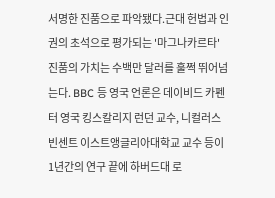서명한 진품으로 파악됐다.근대 헌법과 인권의 초석으로 평가되는 '마그나카르타' 진품의 가치는 수백만 달러를 훌쩍 뛰어넘는다. BBC 등 영국 언론은 데이비드 카펜터 영국 킹스칼리지 런던 교수, 니컬러스 빈센트 이스트앵글리아대학교 교수 등이 1년간의 연구 끝에 하버드대 로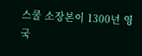스쿨 소장본이 1300년 영국